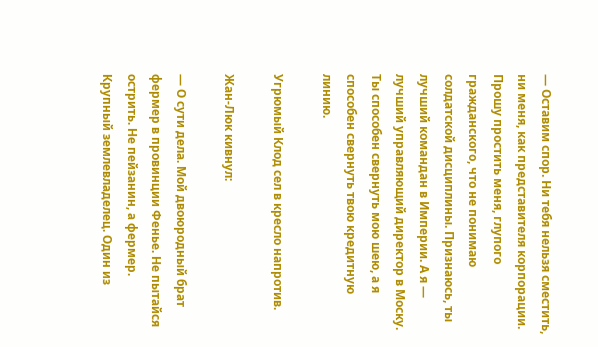— Оставим спор. Ни тебя нельзя сместить, ни меня, как представителя корпорации. Прошу простить меня, глупого гражданского, что не понимаю солдатской дисциплины. Признаюсь, ты лучший командан в Империи. А я — лучший управляющий директор в Моску. Ты способен свернуть мою шею, а я способен свернуть твою кредитную линию.

Угрюмый Клод сел в кресло напротив.

Жан-Люк кивнул:

— О сути дела. Мой двоюродный брат фермер в провинции Фенье. Не пытайся острить. Не пейзанин, а фермер. Крупный землевладелец. Один из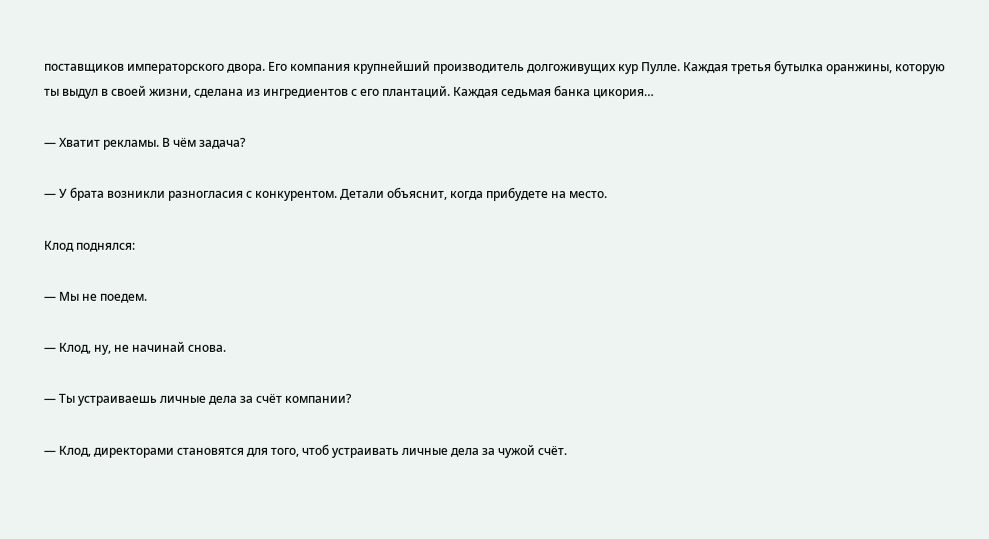поставщиков императорского двора. Его компания крупнейший производитель долгоживущих кур Пулле. Каждая третья бутылка оранжины, которую ты выдул в своей жизни, сделана из ингредиентов с его плантаций. Каждая седьмая банка цикория…

— Хватит рекламы. В чём задача?

— У брата возникли разногласия с конкурентом. Детали объяснит, когда прибудете на место.

Клод поднялся:

— Мы не поедем.

— Клод, ну, не начинай снова.

— Ты устраиваешь личные дела за счёт компании?

— Клод, директорами становятся для того, чтоб устраивать личные дела за чужой счёт.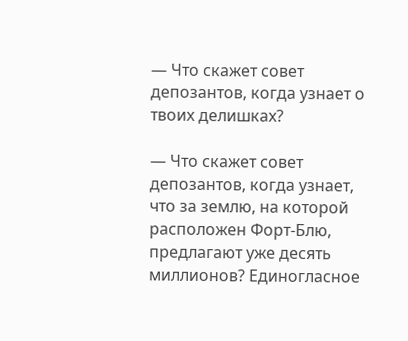— Что скажет совет депозантов, когда узнает о твоих делишках?

— Что скажет совет депозантов, когда узнает, что за землю, на которой расположен Форт-Блю, предлагают уже десять миллионов? Единогласное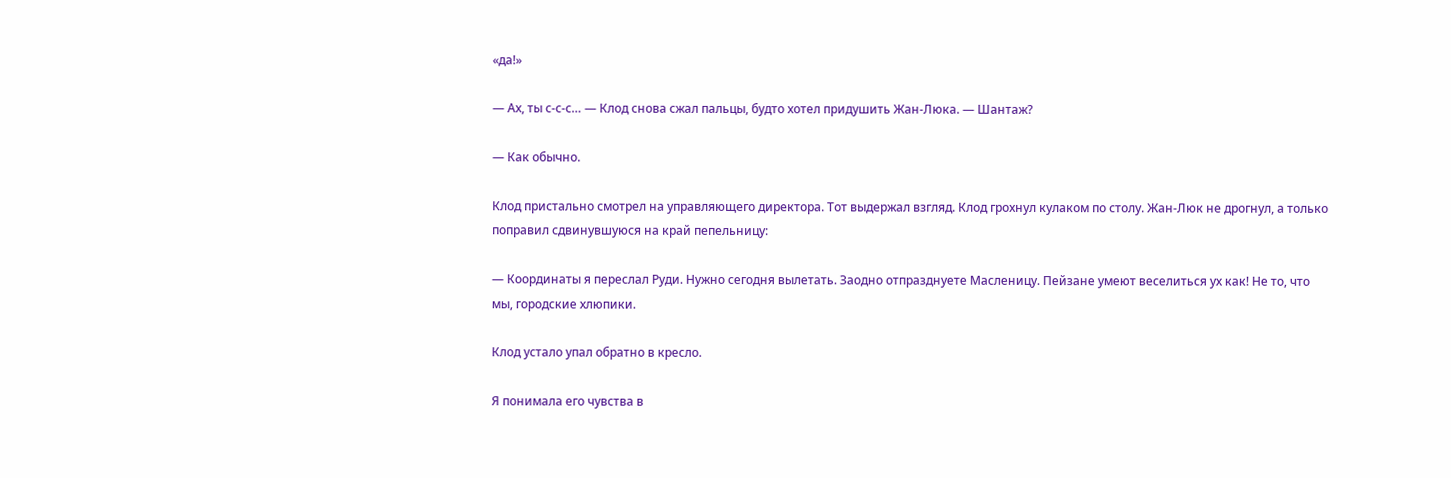«да!»

— Ах, ты с-с-с… — Клод снова сжал пальцы, будто хотел придушить Жан-Люка. — Шантаж?

— Как обычно.

Клод пристально смотрел на управляющего директора. Тот выдержал взгляд. Клод грохнул кулаком по столу. Жан-Люк не дрогнул, а только поправил сдвинувшуюся на край пепельницу:

— Координаты я переслал Руди. Нужно сегодня вылетать. Заодно отпразднуете Масленицу. Пейзане умеют веселиться ух как! Не то, что мы, городские хлюпики.

Клод устало упал обратно в кресло.

Я понимала его чувства в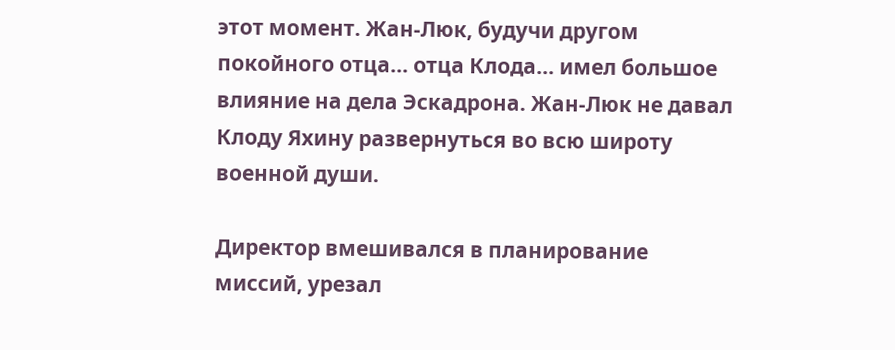этот момент. Жан-Люк, будучи другом покойного отца… отца Клода… имел большое влияние на дела Эскадрона. Жан-Люк не давал Клоду Яхину развернуться во всю широту военной души.

Директор вмешивался в планирование миссий, урезал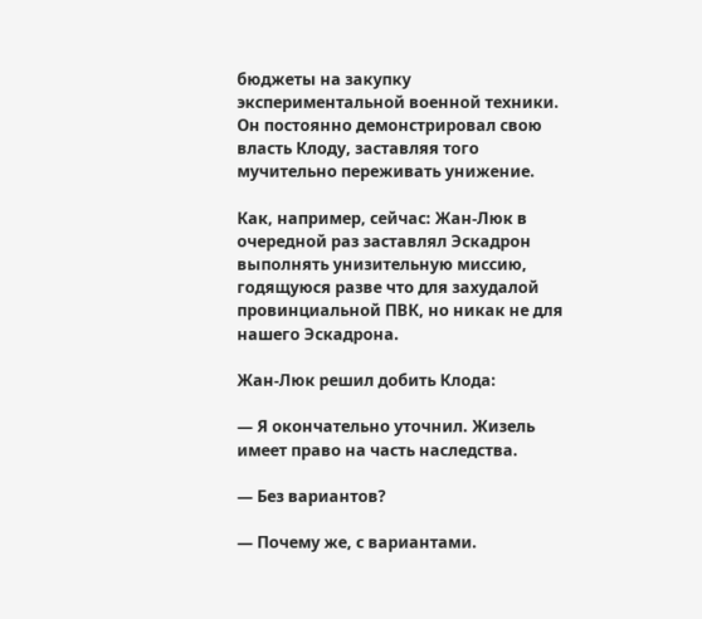бюджеты на закупку экспериментальной военной техники. Он постоянно демонстрировал свою власть Клоду, заставляя того мучительно переживать унижение.

Как, например, сейчас: Жан-Люк в очередной раз заставлял Эскадрон выполнять унизительную миссию, годящуюся разве что для захудалой провинциальной ПВК, но никак не для нашего Эскадрона.

Жан-Люк решил добить Клода:

— Я окончательно уточнил. Жизель имеет право на часть наследства.

— Без вариантов?

— Почему же, с вариантами.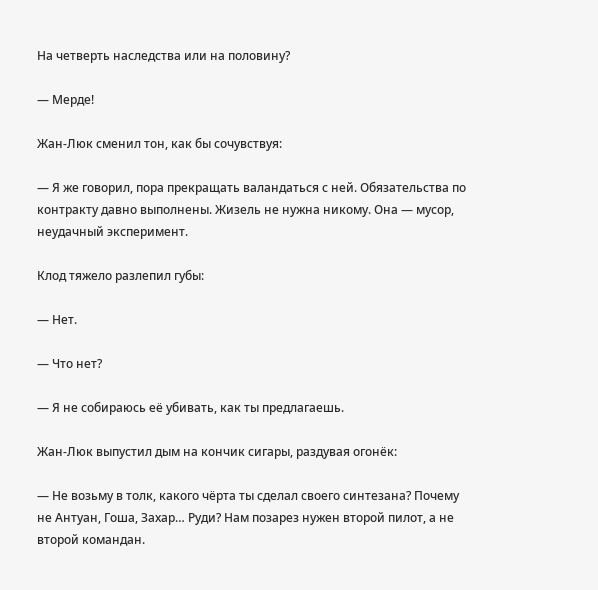На четверть наследства или на половину?

— Мерде!

Жан-Люк сменил тон, как бы сочувствуя:

— Я же говорил, пора прекращать валандаться с ней. Обязательства по контракту давно выполнены. Жизель не нужна никому. Она — мусор, неудачный эксперимент.

Клод тяжело разлепил губы:

— Нет.

— Что нет?

— Я не собираюсь её убивать, как ты предлагаешь.

Жан-Люк выпустил дым на кончик сигары, раздувая огонёк:

— Не возьму в толк, какого чёрта ты сделал своего синтезана? Почему не Антуан, Гоша, Захар… Руди? Нам позарез нужен второй пилот, а не второй командан.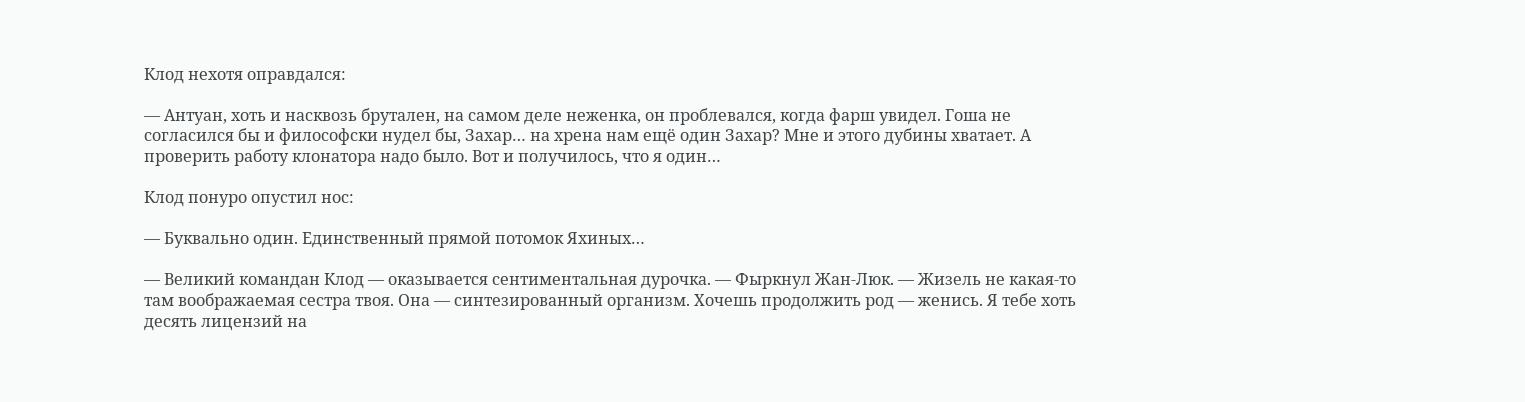Клод нехотя оправдался:

— Антуан, хоть и насквозь брутален, на самом деле неженка, он проблевался, когда фарш увидел. Гоша не согласился бы и философски нудел бы, Захар… на хрена нам ещё один Захар? Мне и этого дубины хватает. А проверить работу клонатора надо было. Вот и получилось, что я один…

Клод понуро опустил нос:

— Буквально один. Единственный прямой потомок Яхиных…

— Великий командан Клод — оказывается сентиментальная дурочка. — Фыркнул Жан-Люк. — Жизель не какая-то там воображаемая сестра твоя. Она — синтезированный организм. Хочешь продолжить род — женись. Я тебе хоть десять лицензий на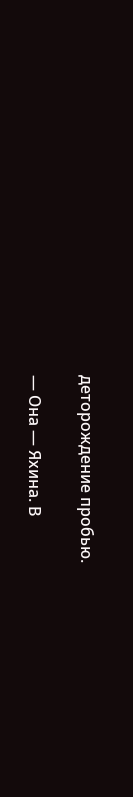деторождение пробью.

— Она — Яхина. В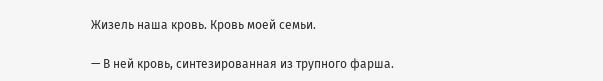Жизель наша кровь. Кровь моей семьи.

— В ней кровь, синтезированная из трупного фарша.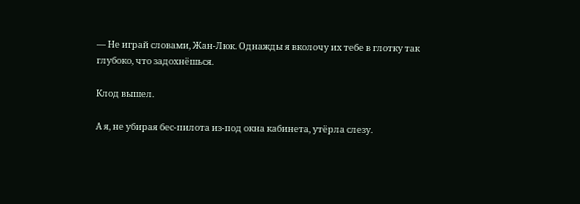— Не играй словами, Жан-Люк. Однажды я вколочу их тебе в глотку так глубоко, что задохнёшься.

Клод вышел.

А я, не убирая бес-пилота из-под окна кабинета, утёрла слезу.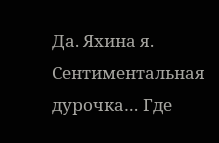Да. Яхина я. Сентиментальная дурочка… Где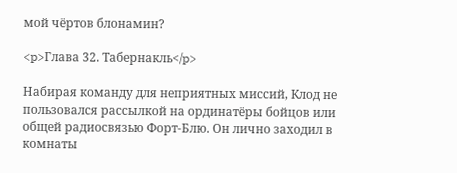мой чёртов блонамин?

<p>Глава 32. Табернакль</p>

Набирая команду для неприятных миссий, Клод не пользовался рассылкой на ординатёры бойцов или общей радиосвязью Форт-Блю. Он лично заходил в комнаты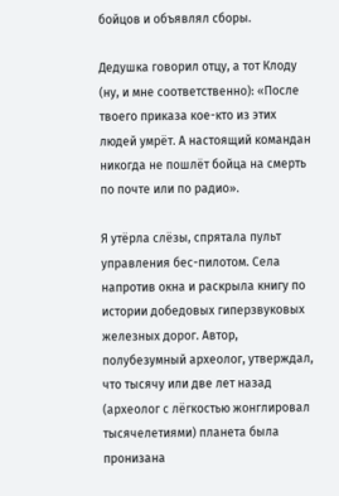бойцов и объявлял сборы.

Дедушка говорил отцу, а тот Клоду (ну, и мне соответственно): «После твоего приказа кое-кто из этих людей умрёт. А настоящий командан никогда не пошлёт бойца на смерть по почте или по радио».

Я утёрла слёзы, спрятала пульт управления бес-пилотом. Села напротив окна и раскрыла книгу по истории добедовых гиперзвуковых железных дорог. Автор, полубезумный археолог, утверждал, что тысячу или две лет назад (археолог с лёгкостью жонглировал тысячелетиями) планета была пронизана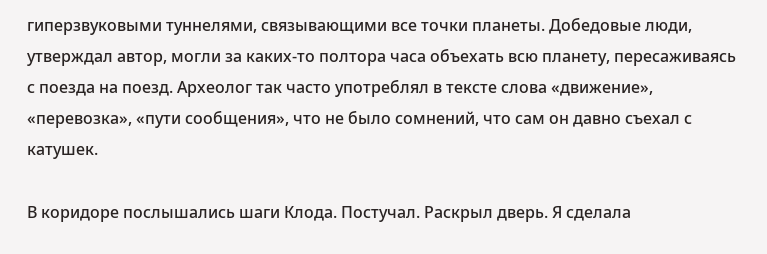гиперзвуковыми туннелями, связывающими все точки планеты. Добедовые люди, утверждал автор, могли за каких-то полтора часа объехать всю планету, пересаживаясь с поезда на поезд. Археолог так часто употреблял в тексте слова «движение», «перевозка», «пути сообщения», что не было сомнений, что сам он давно съехал с катушек.

В коридоре послышались шаги Клода. Постучал. Раскрыл дверь. Я сделала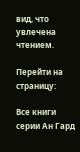вид, что увлечена чтением.

Перейти на страницу:

Все книги серии Ан Гард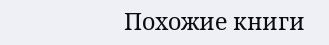Похожие книги